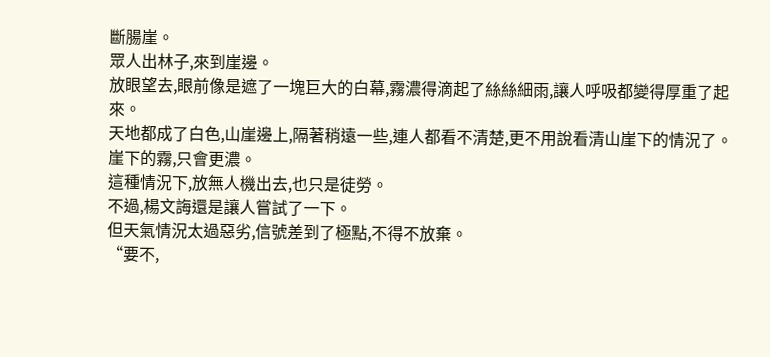斷腸崖。
眾人出林子,來到崖邊。
放眼望去,眼前像是遮了一塊巨大的白幕,霧濃得滴起了絲絲細雨,讓人呼吸都變得厚重了起來。
天地都成了白色,山崖邊上,隔著稍遠一些,連人都看不清楚,更不用說看清山崖下的情況了。
崖下的霧,只會更濃。
這種情況下,放無人機出去,也只是徒勞。
不過,楊文誨還是讓人嘗試了一下。
但天氣情況太過惡劣,信號差到了極點,不得不放棄。
“要不,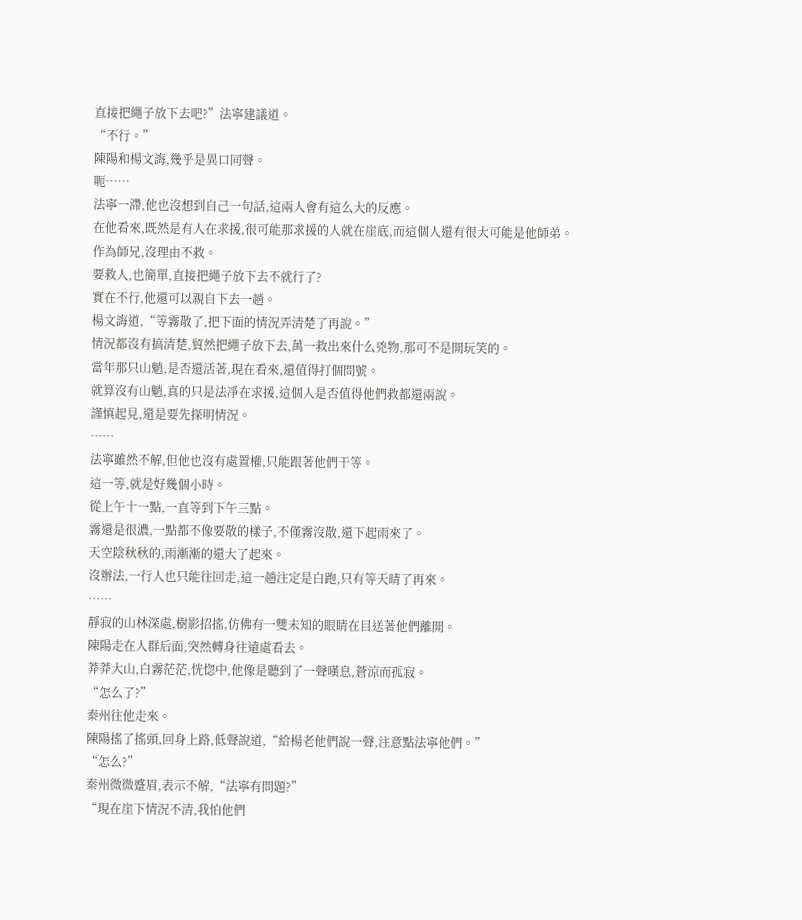直接把繩子放下去吧?”法寧建議道。
“不行。”
陳陽和楊文誨,幾乎是異口同聲。
呃……
法寧一滯,他也沒想到自己一句話,這兩人會有這么大的反應。
在他看來,既然是有人在求援,很可能那求援的人就在崖底,而這個人還有很大可能是他師弟。
作為師兄,沒理由不救。
要救人,也簡單,直接把繩子放下去不就行了?
實在不行,他還可以親自下去一趟。
楊文誨道,“等霧散了,把下面的情況弄清楚了再說。”
情況都沒有搞清楚,貿然把繩子放下去,萬一救出來什么兇物,那可不是開玩笑的。
當年那只山魈,是否還活著,現在看來,還值得打個問號。
就算沒有山魈,真的只是法凈在求援,這個人是否值得他們救都還兩說。
謹慎起見,還是要先探明情況。
……
法寧雖然不解,但他也沒有處置權,只能跟著他們干等。
這一等,就是好幾個小時。
從上午十一點,一直等到下午三點。
霧還是很濃,一點都不像要散的樣子,不僅霧沒散,還下起雨來了。
天空陰秋秋的,雨漸漸的還大了起來。
沒辦法,一行人也只能往回走,這一趟注定是白跑,只有等天晴了再來。
……
靜寂的山林深處,樹影招搖,仿佛有一雙未知的眼睛在目送著他們離開。
陳陽走在人群后面,突然轉身往遠處看去。
莽莽大山,白霧茫茫,恍惚中,他像是聽到了一聲嘆息,蒼涼而孤寂。
“怎么了?”
秦州往他走來。
陳陽搖了搖頭,回身上路,低聲說道,“給楊老他們說一聲,注意點法寧他們。”
“怎么?”
秦州微微蹙眉,表示不解,“法寧有問題?”
“現在崖下情況不清,我怕他們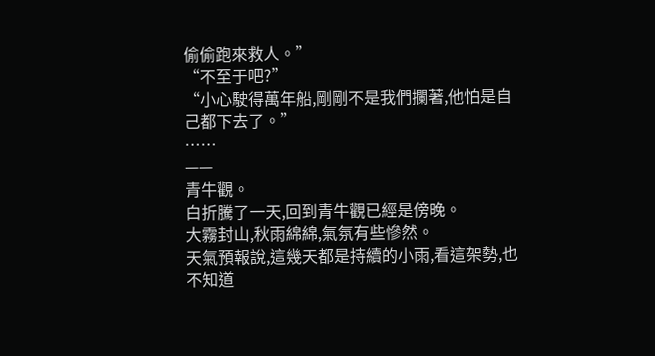偷偷跑來救人。”
“不至于吧?”
“小心駛得萬年船,剛剛不是我們攔著,他怕是自己都下去了。”
……
——
青牛觀。
白折騰了一天,回到青牛觀已經是傍晚。
大霧封山,秋雨綿綿,氣氛有些慘然。
天氣預報說,這幾天都是持續的小雨,看這架勢,也不知道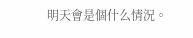明天會是個什么情況。